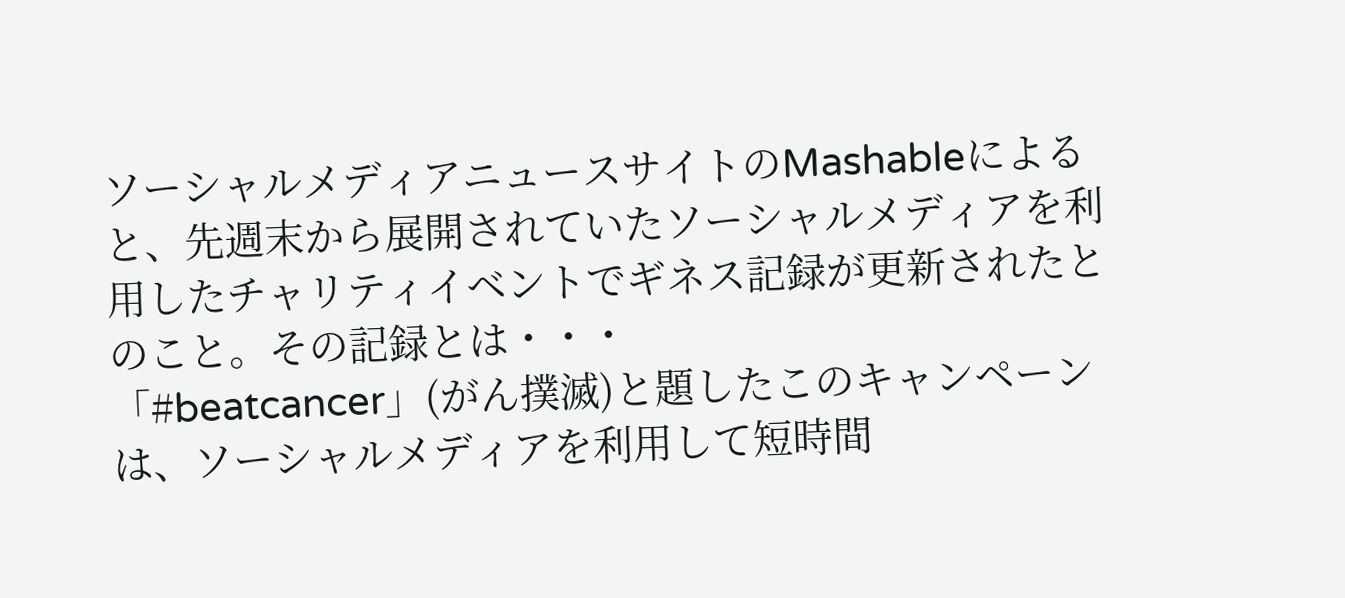ソーシャルメディアニュースサイトのMashableによると、先週末から展開されていたソーシャルメディアを利用したチャリティイベントでギネス記録が更新されたとのこと。その記録とは・・・
「#beatcancer」(がん撲滅)と題したこのキャンペーンは、ソーシャルメディアを利用して短時間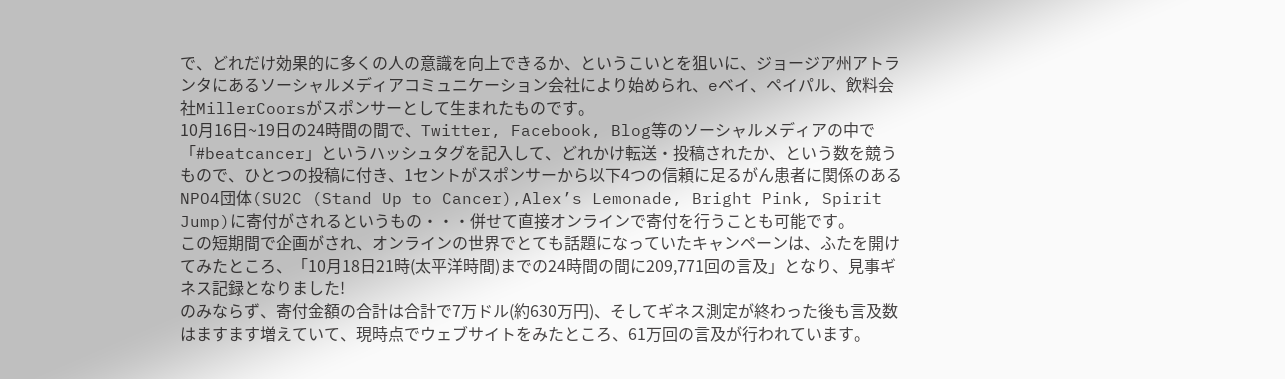で、どれだけ効果的に多くの人の意識を向上できるか、というこいとを狙いに、ジョージア州アトランタにあるソーシャルメディアコミュニケーション会社により始められ、eベイ、ペイパル、飲料会社MillerCoorsがスポンサーとして生まれたものです。
10月16日~19日の24時間の間で、Twitter, Facebook, Blog等のソーシャルメディアの中で「#beatcancer」というハッシュタグを記入して、どれかけ転送・投稿されたか、という数を競うもので、ひとつの投稿に付き、1セントがスポンサーから以下4つの信頼に足るがん患者に関係のあるNPO4団体(SU2C (Stand Up to Cancer),Alex’s Lemonade, Bright Pink, Spirit Jump)に寄付がされるというもの・・・併せて直接オンラインで寄付を行うことも可能です。
この短期間で企画がされ、オンラインの世界でとても話題になっていたキャンペーンは、ふたを開けてみたところ、「10月18日21時(太平洋時間)までの24時間の間に209,771回の言及」となり、見事ギネス記録となりました!
のみならず、寄付金額の合計は合計で7万ドル(約630万円)、そしてギネス測定が終わった後も言及数はますます増えていて、現時点でウェブサイトをみたところ、61万回の言及が行われています。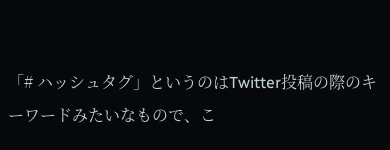「# ハッシュタグ」というのはTwitter投稿の際のキーワードみたいなもので、こ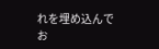れを埋め込んでお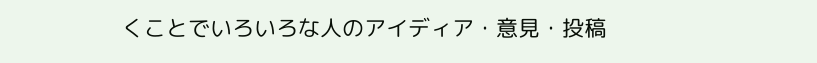くことでいろいろな人のアイディア・意見・投稿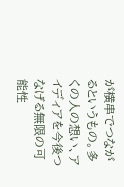が横串でつながるというもの。多くの人の想い、アイディアを今後つなげる無限の可能性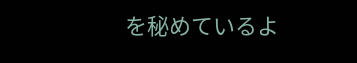を秘めているよ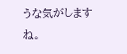うな気がしますね。